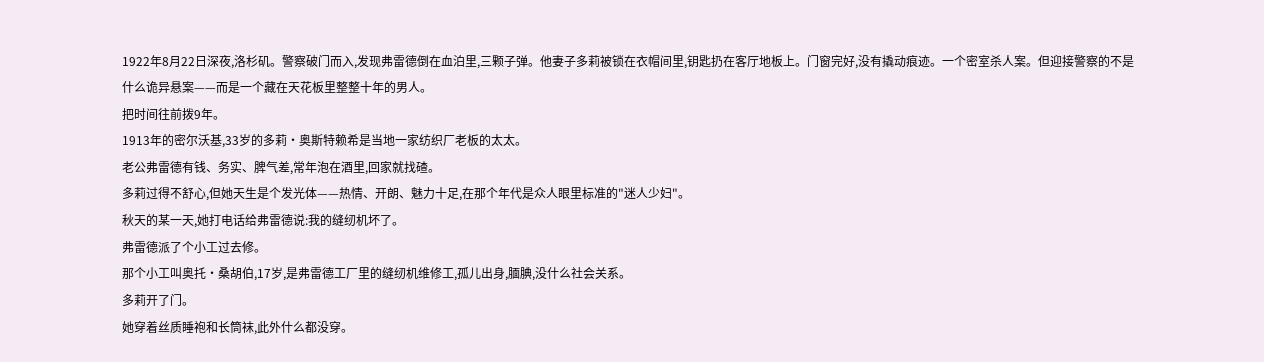1922年8月22日深夜,洛杉矶。警察破门而入,发现弗雷德倒在血泊里,三颗子弹。他妻子多莉被锁在衣帽间里,钥匙扔在客厅地板上。门窗完好,没有撬动痕迹。一个密室杀人案。但迎接警察的不是什么诡异悬案——而是一个藏在天花板里整整十年的男人。
把时间往前拨9年。
1913年的密尔沃基,33岁的多莉·奥斯特赖希是当地一家纺织厂老板的太太。
老公弗雷德有钱、务实、脾气差,常年泡在酒里,回家就找碴。
多莉过得不舒心,但她天生是个发光体——热情、开朗、魅力十足,在那个年代是众人眼里标准的"迷人少妇"。
秋天的某一天,她打电话给弗雷德说:我的缝纫机坏了。
弗雷德派了个小工过去修。
那个小工叫奥托·桑胡伯,17岁,是弗雷德工厂里的缝纫机维修工,孤儿出身,腼腆,没什么社会关系。
多莉开了门。
她穿着丝质睡袍和长筒袜,此外什么都没穿。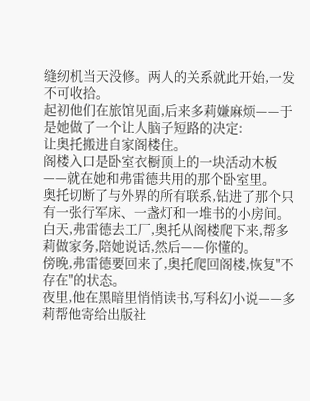缝纫机当天没修。两人的关系就此开始,一发不可收拾。
起初他们在旅馆见面,后来多莉嫌麻烦——于是她做了一个让人脑子短路的决定:
让奥托搬进自家阁楼住。
阁楼入口是卧室衣橱顶上的一块活动木板——就在她和弗雷德共用的那个卧室里。
奥托切断了与外界的所有联系,钻进了那个只有一张行军床、一盏灯和一堆书的小房间。
白天,弗雷德去工厂,奥托从阁楼爬下来,帮多莉做家务,陪她说话,然后——你懂的。
傍晚,弗雷德要回来了,奥托爬回阁楼,恢复"不存在"的状态。
夜里,他在黑暗里悄悄读书,写科幻小说——多莉帮他寄给出版社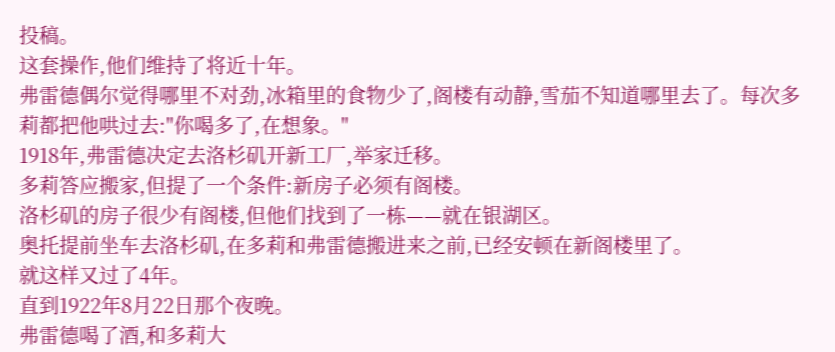投稿。
这套操作,他们维持了将近十年。
弗雷德偶尔觉得哪里不对劲,冰箱里的食物少了,阁楼有动静,雪茄不知道哪里去了。每次多莉都把他哄过去:"你喝多了,在想象。"
1918年,弗雷德决定去洛杉矶开新工厂,举家迁移。
多莉答应搬家,但提了一个条件:新房子必须有阁楼。
洛杉矶的房子很少有阁楼,但他们找到了一栋——就在银湖区。
奥托提前坐车去洛杉矶,在多莉和弗雷德搬进来之前,已经安顿在新阁楼里了。
就这样又过了4年。
直到1922年8月22日那个夜晚。
弗雷德喝了酒,和多莉大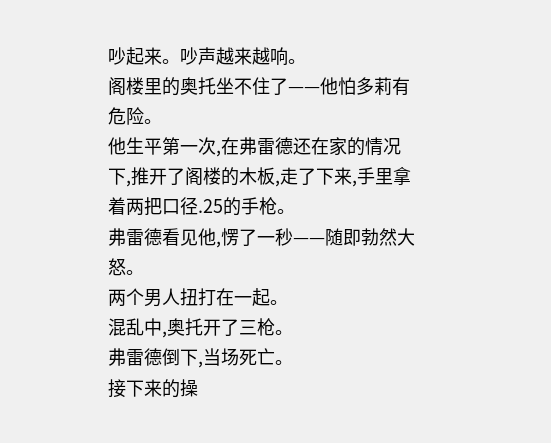吵起来。吵声越来越响。
阁楼里的奥托坐不住了——他怕多莉有危险。
他生平第一次,在弗雷德还在家的情况下,推开了阁楼的木板,走了下来,手里拿着两把口径.25的手枪。
弗雷德看见他,愣了一秒——随即勃然大怒。
两个男人扭打在一起。
混乱中,奥托开了三枪。
弗雷德倒下,当场死亡。
接下来的操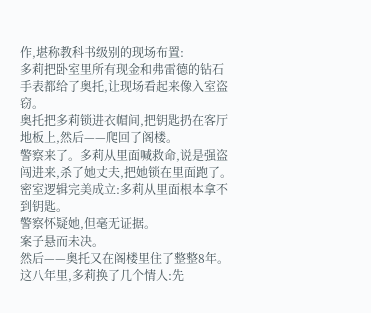作,堪称教科书级别的现场布置:
多莉把卧室里所有现金和弗雷德的钻石手表都给了奥托,让现场看起来像入室盗窃。
奥托把多莉锁进衣帽间,把钥匙扔在客厅地板上,然后——爬回了阁楼。
警察来了。多莉从里面喊救命,说是强盗闯进来,杀了她丈夫,把她锁在里面跑了。
密室逻辑完美成立:多莉从里面根本拿不到钥匙。
警察怀疑她,但毫无证据。
案子悬而未决。
然后——奥托又在阁楼里住了整整8年。
这八年里,多莉换了几个情人:先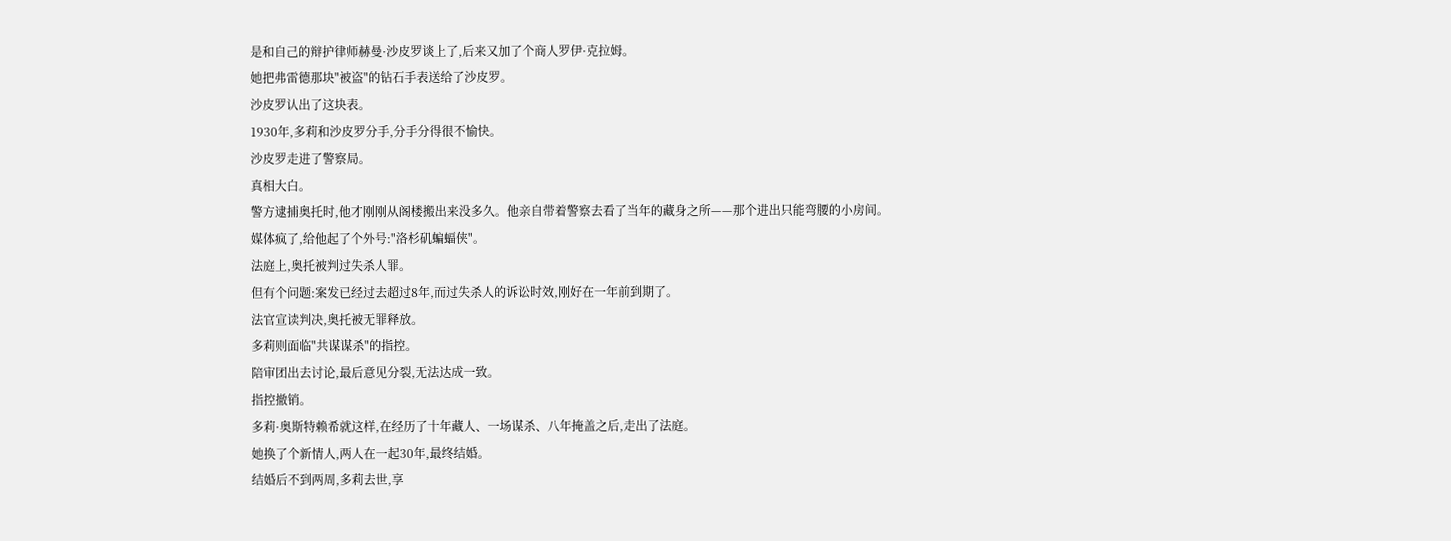是和自己的辩护律师赫曼·沙皮罗谈上了,后来又加了个商人罗伊·克拉姆。
她把弗雷德那块"被盗"的钻石手表送给了沙皮罗。
沙皮罗认出了这块表。
1930年,多莉和沙皮罗分手,分手分得很不愉快。
沙皮罗走进了警察局。
真相大白。
警方逮捕奥托时,他才刚刚从阁楼搬出来没多久。他亲自带着警察去看了当年的藏身之所——那个进出只能弯腰的小房间。
媒体疯了,给他起了个外号:"洛杉矶蝙蝠侠"。
法庭上,奥托被判过失杀人罪。
但有个问题:案发已经过去超过8年,而过失杀人的诉讼时效,刚好在一年前到期了。
法官宣读判决,奥托被无罪释放。
多莉则面临"共谋谋杀"的指控。
陪审团出去讨论,最后意见分裂,无法达成一致。
指控撤销。
多莉·奥斯特赖希就这样,在经历了十年藏人、一场谋杀、八年掩盖之后,走出了法庭。
她换了个新情人,两人在一起30年,最终结婚。
结婚后不到两周,多莉去世,享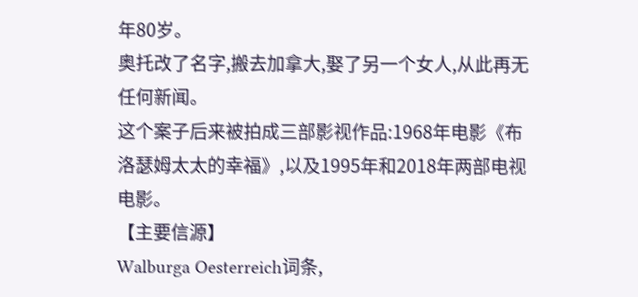年80岁。
奥托改了名字,搬去加拿大,娶了另一个女人,从此再无任何新闻。
这个案子后来被拍成三部影视作品:1968年电影《布洛瑟姆太太的幸福》,以及1995年和2018年两部电视电影。
【主要信源】
Walburga Oesterreich词条,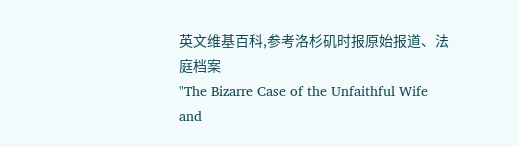英文维基百科,参考洛杉矶时报原始报道、法庭档案
"The Bizarre Case of the Unfaithful Wife and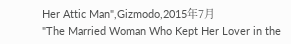Her Attic Man",Gizmodo,2015年7月
"The Married Woman Who Kept Her Lover in the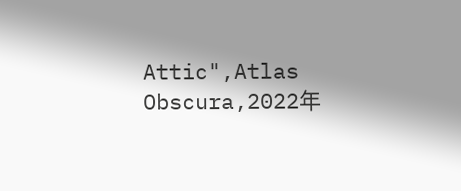Attic",Atlas Obscura,2022年